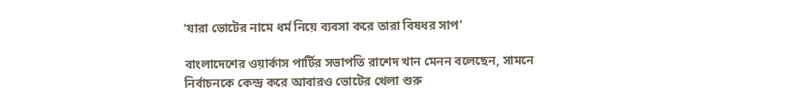‘যারা ভোটের নামে ধর্ম নিয়ে ব্যবসা করে তারা বিষধর সাপ’

বাংলাদেশের ওয়ার্কাস পার্টির সভাপতি রাশেদ খান মেনন বলেছেন, সামনে নির্বাচনকে কেন্দ্র করে আবারও ভোটের খেলা শুরু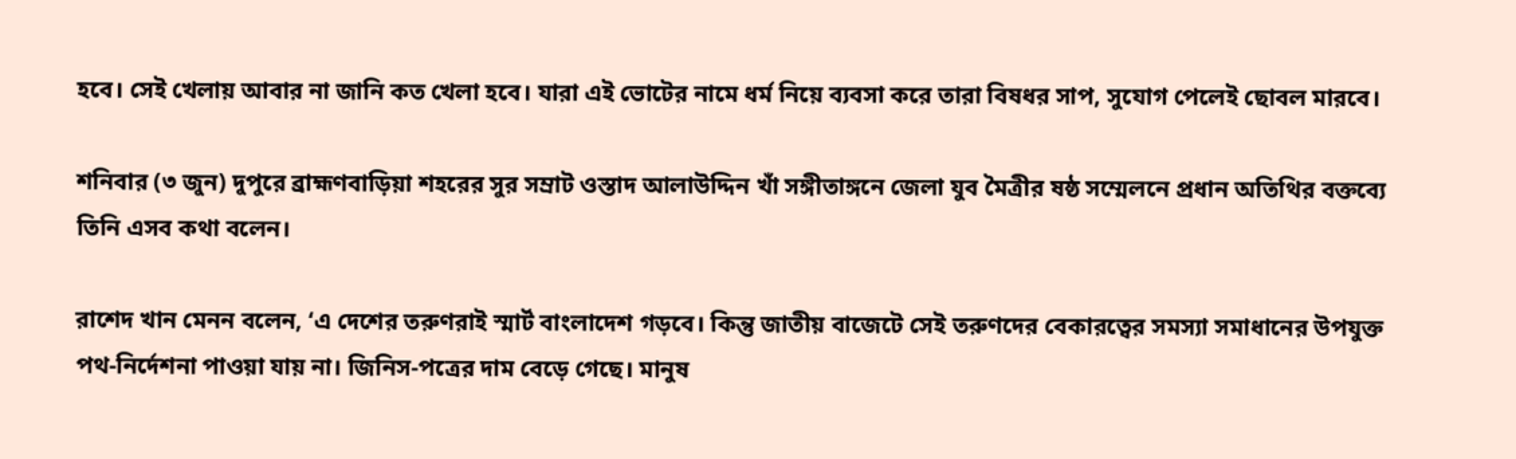হবে। সেই খেলায় আবার না জানি কত খেলা হবে। যারা এই ভোটের নামে ধর্ম নিয়ে ব্যবসা করে তারা বিষধর সাপ, সুযোগ পেলেই ছোবল মারবে।

শনিবার (৩ জুন) দুপুরে ব্রাহ্মণবাড়িয়া শহরের সুর সম্রাট ওস্তাদ আলাউদ্দিন খাঁ সঙ্গীতাঙ্গনে জেলা যুব মৈত্রীর ষষ্ঠ সম্মেলনে প্রধান অতিথির বক্তব্যে তিনি এসব কথা বলেন।

রাশেদ খান মেনন বলেন, ‘এ দেশের তরুণরাই স্মার্ট বাংলাদেশ গড়বে। কিন্তু জাতীয় বাজেটে সেই তরুণদের বেকারত্বের সমস্যা সমাধানের উপযুক্ত পথ-নির্দেশনা পাওয়া যায় না। জিনিস-পত্রের দাম বেড়ে গেছে। মানুষ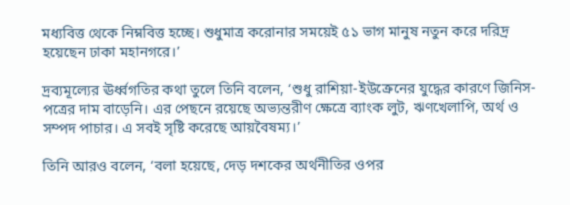মধ্যবিত্ত থেকে নিম্নবিত্ত হচ্ছে। শুধুমাত্র করোনার সময়েই ৫১ ভাগ মানুষ নতুন করে দরিদ্র হয়েছেন ঢাকা মহানগরে।’

দ্রব্যমূল্যের ঊর্ধ্বগতির কথা তুলে তিনি বলেন, ‘শুধু রাশিয়া-ইউক্রেনের যুদ্ধের কারণে জিনিস-পত্রের দাম বাড়েনি। এর পেছনে রয়েছে অভ্যন্তরীণ ক্ষেত্রে ব্যাংক লুট, ঋণখেলাপি, অর্থ ও সম্পদ পাচার। এ সবই সৃষ্টি করেছে আয়বৈষম্য।’

তিনি আরও বলেন, ‘বলা হয়েছে, দেড় দশকের অর্থনীতির ওপর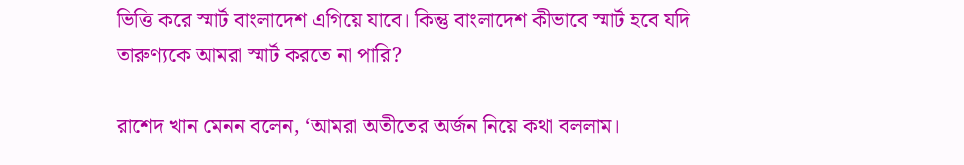ভিত্তি করে স্মার্ট বাংলাদেশ এগিয়ে যাবে। কিন্তু বাংলাদেশ কীভাবে স্মার্ট হবে যদি তারুণ্যকে আমরা স্মার্ট করতে না পারি?

রাশেদ খান মেনন বলেন, ‘আমরা অতীতের অর্জন নিয়ে কথা বললাম।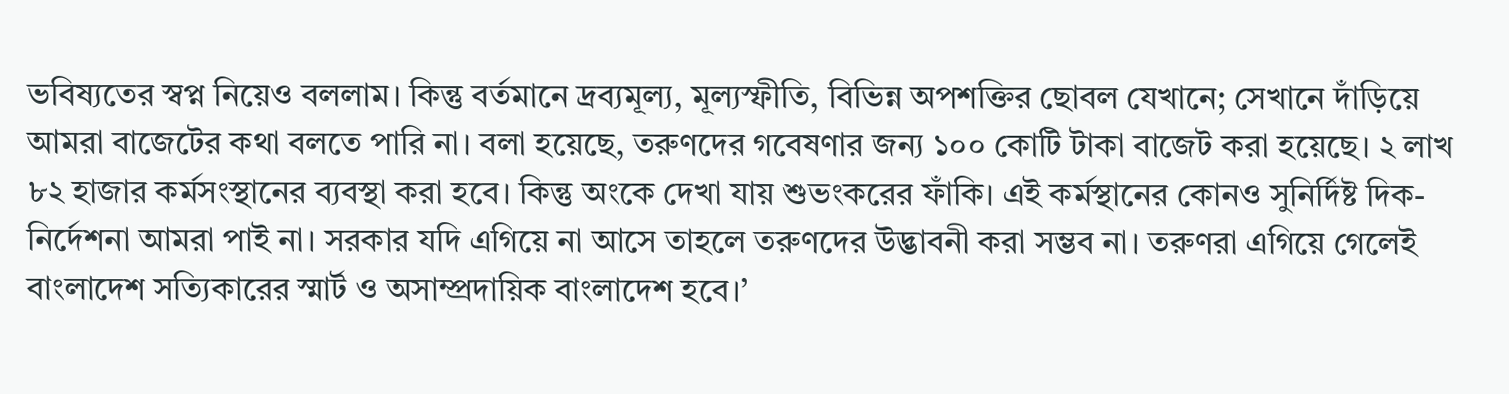ভবিষ্যতের স্বপ্ন নিয়েও বললাম। কিন্তু বর্তমানে দ্রব্যমূল্য, মূল্যস্ফীতি, বিভিন্ন অপশক্তির ছোবল যেখানে; সেখানে দাঁড়িয়ে আমরা বাজেটের কথা বলতে পারি না। বলা হয়েছে, তরুণদের গবেষণার জন্য ১০০ কোটি টাকা বাজেট করা হয়েছে। ২ লাখ ৮২ হাজার কর্মসংস্থানের ব্যবস্থা করা হবে। কিন্তু অংকে দেখা যায় শুভংকরের ফাঁকি। এই কর্মস্থানের কোনও সুনির্দিষ্ট দিক-নির্দেশনা আমরা পাই না। সরকার যদি এগিয়ে না আসে তাহলে তরুণদের উদ্ভাবনী করা সম্ভব না। তরুণরা এগিয়ে গেলেই বাংলাদেশ সত্যিকারের স্মার্ট ও অসাম্প্রদায়িক বাংলাদেশ হবে।’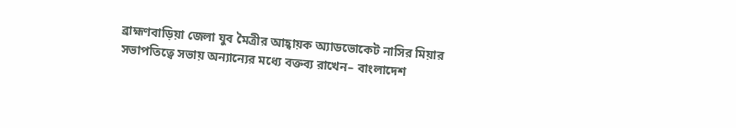ব্রাহ্মণবাড়িয়া জেলা যুব মৈত্রীর আহ্বায়ক অ্যাডভোকেট নাসির মিয়ার সভাপতিত্বে সভায় অন্যান্যের মধ্যে বক্তব্য রাখেন– বাংলাদেশ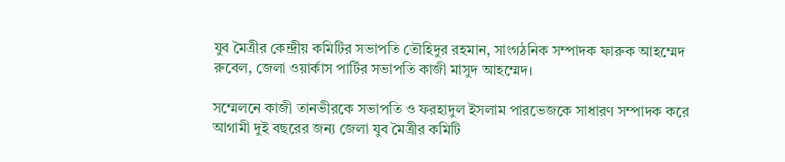যুব মৈত্রীর কেন্দ্রীয় কমিটির সভাপতি তৌহিদুর রহমান, সাংগঠনিক সম্পাদক ফারুক আহম্মেদ রুবেল, জেলা ওয়ার্কাস পার্টির সভাপতি কাজী মাসুদ আহম্মেদ।

সম্মেলনে কাজী তানভীরকে সভাপতি ও ফরহাদুল ইসলাম পারভেজকে সাধারণ সম্পাদক করে আগামী দুই বছরের জন্য জেলা যুব মৈত্রীর কমিটি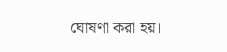ঘোষণা করা হয়।